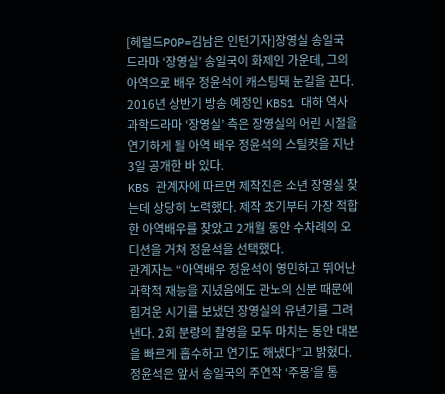[헤럴드POP=김남은 인턴기자]장영실 송일국
드라마 ‘장영실’ 송일국이 화제인 가운데, 그의 아역으로 배우 정윤석이 캐스팅돼 눈길을 끈다.
2016년 상반기 방송 예정인 KBS1 대하 역사 과학드라마 ‘장영실’ 측은 장영실의 어린 시절을 연기하게 될 아역 배우 정윤석의 스틸컷을 지난 3일 공개한 바 있다.
KBS 관계자에 따르면 제작진은 소년 장영실 찾는데 상당히 노력했다. 제작 초기부터 가장 적합한 아역배우를 찾았고 2개월 동안 수차례의 오디션을 거쳐 정윤석을 선택했다.
관계자는 “아역배우 정윤석이 영민하고 뛰어난 과학적 재능을 지녔음에도 관노의 신분 때문에 힘겨운 시기를 보냈던 장영실의 유년기를 그려낸다. 2회 분량의 촬영을 모두 마치는 동안 대본을 빠르게 흡수하고 연기도 해냈다”고 밝혔다.
정윤석은 앞서 송일국의 주연작 ‘주몽’을 통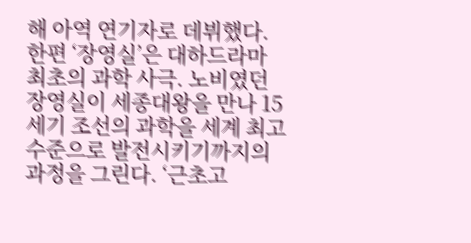해 아역 연기자로 데뷔했다.
한편 ‘장영실’은 대하드라마 최초의 과학 사극. 노비였던 장영실이 세종대왕을 만나 15세기 조선의 과학을 세계 최고 수준으로 발전시키기까지의 과정을 그린다. ‘근초고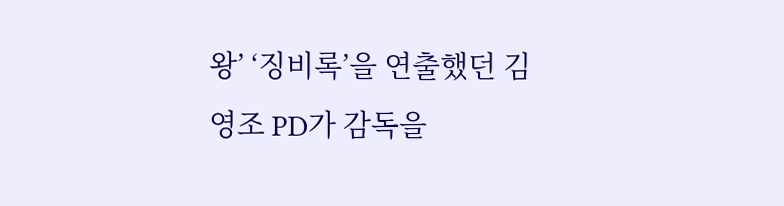왕’ ‘징비록’을 연출했던 김영조 PD가 감독을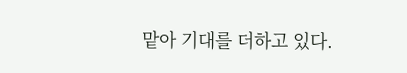맡아 기대를 더하고 있다.